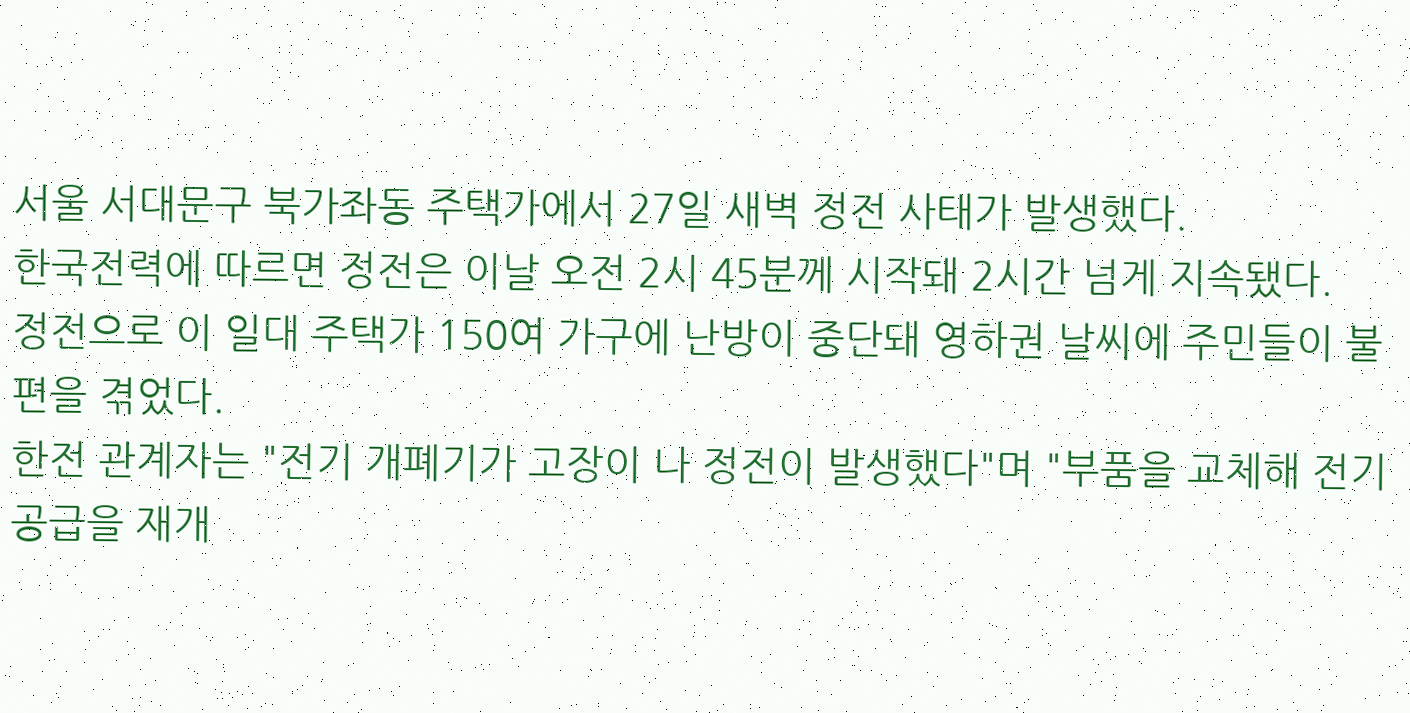서울 서대문구 북가좌동 주택가에서 27일 새벽 정전 사태가 발생했다.
한국전력에 따르면 정전은 이날 오전 2시 45분께 시작돼 2시간 넘게 지속됐다.
정전으로 이 일대 주택가 150여 가구에 난방이 중단돼 영하권 날씨에 주민들이 불편을 겪었다.
한전 관계자는 "전기 개폐기가 고장이 나 정전이 발생했다"며 "부품을 교체해 전기 공급을 재개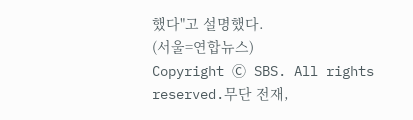했다"고 설명했다.
(서울=연합뉴스)
Copyright Ⓒ SBS. All rights reserved.무단 전재,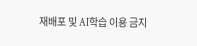재배포 및 AI학습 이용 금지